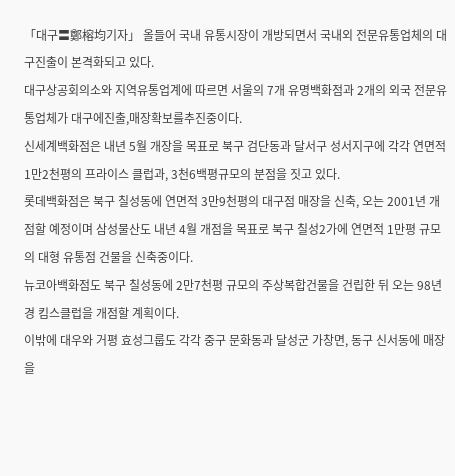「대구〓鄭榕均기자」 올들어 국내 유통시장이 개방되면서 국내외 전문유통업체의 대구진출이 본격화되고 있다.
대구상공회의소와 지역유통업계에 따르면 서울의 7개 유명백화점과 2개의 외국 전문유통업체가 대구에진출,매장확보를추진중이다.
신세계백화점은 내년 5월 개장을 목표로 북구 검단동과 달서구 성서지구에 각각 연면적 1만2천평의 프라이스 클럽과, 3천6백평규모의 분점을 짓고 있다.
롯데백화점은 북구 칠성동에 연면적 3만9천평의 대구점 매장을 신축, 오는 2001년 개점할 예정이며 삼성물산도 내년 4월 개점을 목표로 북구 칠성2가에 연면적 1만평 규모의 대형 유통점 건물을 신축중이다.
뉴코아백화점도 북구 칠성동에 2만7천평 규모의 주상복합건물을 건립한 뒤 오는 98년경 킴스클럽을 개점할 계획이다.
이밖에 대우와 거평 효성그룹도 각각 중구 문화동과 달성군 가창면, 동구 신서동에 매장을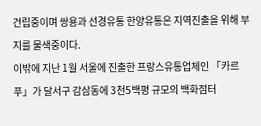건립중이며 쌍용과 선경유통 한양유통은 지역진출을 위해 부지를 물색중이다.
이밖에 지난 1월 서울에 진출한 프랑스유통업체인 「카르푸」가 달서구 감삼동에 3천5백평 규모의 백화점터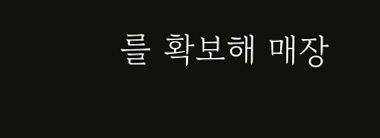를 확보해 매장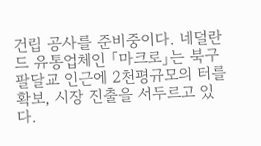건립 공사를 준비중이다. 네덜란드 유통업체인 「마크로」는 북구 팔달교 인근에 2천평규모의 터를 확보, 시장 진출을 서두르고 있다.